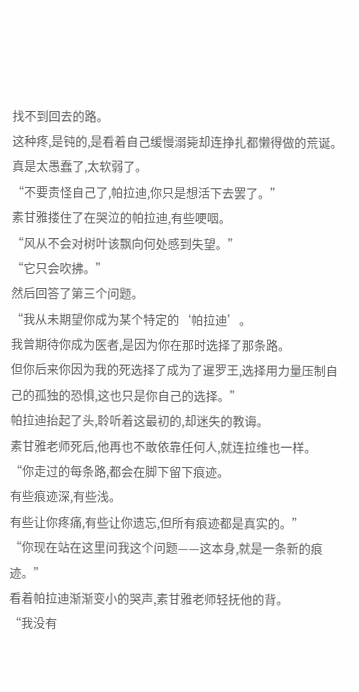找不到回去的路。
这种疼,是钝的,是看着自己缓慢溺毙却连挣扎都懒得做的荒诞。
真是太愚蠢了,太软弱了。
“不要责怪自己了,帕拉迪,你只是想活下去罢了。”
素甘雅搂住了在哭泣的帕拉迪,有些哽咽。
“风从不会对树叶该飘向何处感到失望。”
“它只会吹拂。”
然后回答了第三个问题。
“我从未期望你成为某个特定的‘帕拉迪’。
我曾期待你成为医者,是因为你在那时选择了那条路。
但你后来你因为我的死选择了成为了暹罗王,选择用力量压制自己的孤独的恐惧,这也只是你自己的选择。”
帕拉迪抬起了头,聆听着这最初的,却迷失的教诲。
素甘雅老师死后,他再也不敢依靠任何人,就连拉维也一样。
“你走过的每条路,都会在脚下留下痕迹。
有些痕迹深,有些浅。
有些让你疼痛,有些让你遗忘,但所有痕迹都是真实的。”
“你现在站在这里问我这个问题——这本身,就是一条新的痕迹。”
看着帕拉迪渐渐变小的哭声,素甘雅老师轻抚他的背。
“我没有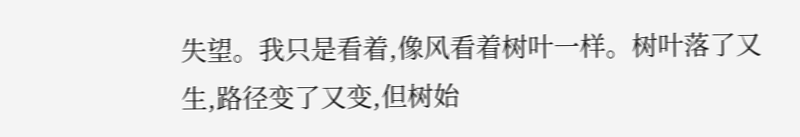失望。我只是看着,像风看着树叶一样。树叶落了又生,路径变了又变,但树始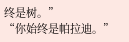终是树。”
“你始终是帕拉迪。”